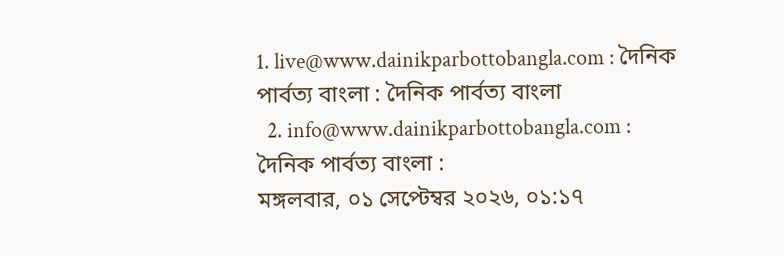1. live@www.dainikparbottobangla.com : দৈনিক পার্বত্য বাংলা : দৈনিক পার্বত্য বাংলা
  2. info@www.dainikparbottobangla.com : দৈনিক পার্বত্য বাংলা :
মঙ্গলবার, ০১ সেপ্টেম্বর ২০২৬, ০১:১৭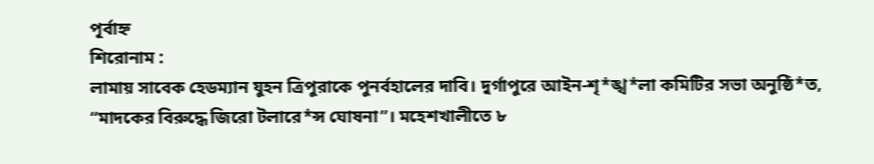পূর্বাহ্ন
শিরোনাম :
লামায় সাবেক হেডম্যান যুহন ত্রিপুরাকে পুনর্বহালের দাবি। দুর্গাপুরে আইন-শৃ*ঙ্খ*লা কমিটির সভা অনুষ্ঠি*ত, “মাদকের বিরুদ্ধে জিরো টলারে*ন্স ঘোষনা”। মহেশখালীতে ৮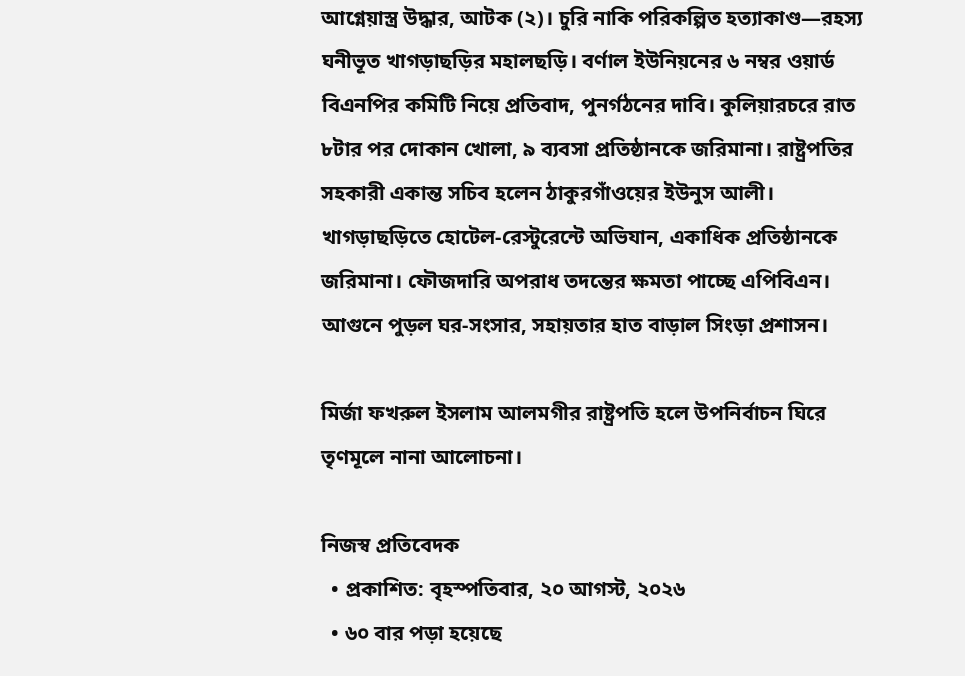আগ্নেয়াস্ত্র উদ্ধার, আটক (২)। চুরি নাকি পরিকল্পিত হত্যাকাণ্ড—রহস্য ঘনীভূত খাগড়াছড়ির মহালছড়ি। বর্ণাল ইউনিয়নের ৬ নম্বর ওয়ার্ড বিএনপির কমিটি নিয়ে প্রতিবাদ, পুনর্গঠনের দাবি। কুলিয়ারচরে রাত ৮টার পর দোকান খোলা, ৯ ব্যবসা প্রতিষ্ঠানকে জরিমানা। রাষ্ট্রপতির সহকারী একান্ত সচিব হলেন ঠাকুরগাঁওয়ের ইউনুস আলী। খাগড়াছড়িতে হোটেল-রেস্টুরেন্টে অভিযান, একাধিক প্রতিষ্ঠানকে জরিমানা। ফৌজদারি অপরাধ তদন্তের ক্ষমতা পাচ্ছে এপিবিএন। আগুনে পুড়ল ঘর-সংসার, সহায়তার হাত বাড়াল সিংড়া প্রশাসন।

মির্জা ফখরুল ইসলাম আলমগীর রাষ্ট্রপতি হলে উপনির্বাচন ঘিরে তৃণমূলে নানা আলোচনা।

নিজস্ব প্রতিবেদক
  • প্রকাশিত: বৃহস্পতিবার, ২০ আগস্ট, ২০২৬
  • ৬০ বার পড়া হয়েছে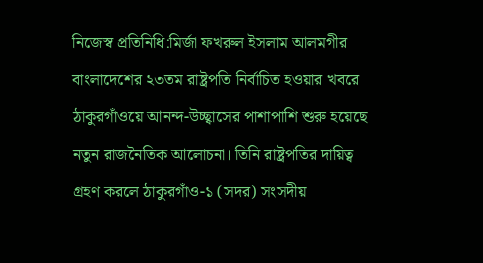নিজেস্ব প্রতিনিধি:মির্জা ফখরুল ইসলাম আলমগীর বাংলাদেশের ২৩তম রাষ্ট্রপতি নির্বাচিত হওয়ার খবরে ঠাকুরগাঁওয়ে আনন্দ-উচ্ছ্বাসের পাশাপাশি শুরু হয়েছে নতুন রাজনৈতিক আলোচনা। তিনি রাষ্ট্রপতির দায়িত্ব গ্রহণ করলে ঠাকুরগাঁও-১ (সদর) সংসদীয়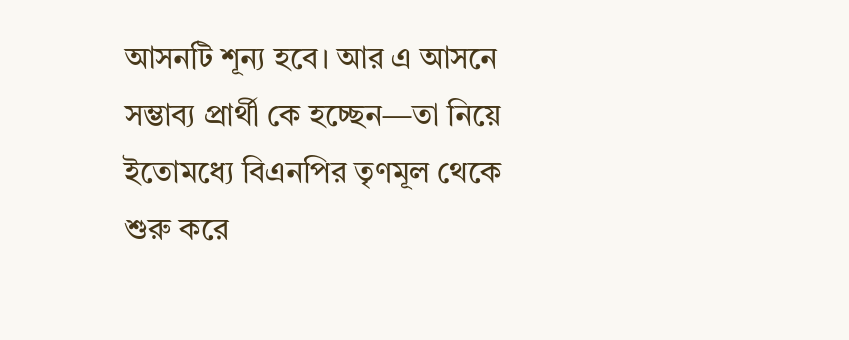আসনটি শূন্য হবে। আর এ আসনে সম্ভাব্য প্রার্থী কে হচ্ছেন—তা নিয়ে ইতোমধ্যে বিএনপির তৃণমূল থেকে শুরু করে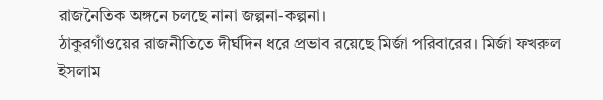রাজনৈতিক অঙ্গনে চলছে নানা জল্পনা-কল্পনা।
ঠাকুরগাঁওয়ের রাজনীতিতে দীর্ঘদিন ধরে প্রভাব রয়েছে মির্জা পরিবারের। মির্জা ফখরুল ইসলাম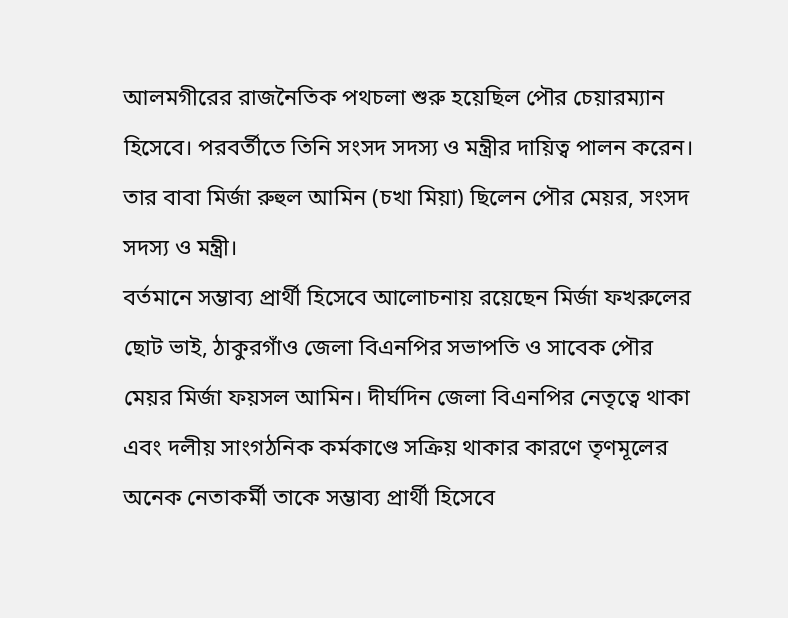আলমগীরের রাজনৈতিক পথচলা শুরু হয়েছিল পৌর চেয়ারম্যান হিসেবে। পরবর্তীতে তিনি সংসদ সদস্য ও মন্ত্রীর দায়িত্ব পালন করেন। তার বাবা মির্জা রুহুল আমিন (চখা মিয়া) ছিলেন পৌর মেয়র, সংসদ সদস্য ও মন্ত্রী।
বর্তমানে সম্ভাব্য প্রার্থী হিসেবে আলোচনায় রয়েছেন মির্জা ফখরুলের ছোট ভাই, ঠাকুরগাঁও জেলা বিএনপির সভাপতি ও সাবেক পৌর মেয়র মির্জা ফয়সল আমিন। দীর্ঘদিন জেলা বিএনপির নেতৃত্বে থাকা এবং দলীয় সাংগঠনিক কর্মকাণ্ডে সক্রিয় থাকার কারণে তৃণমূলের অনেক নেতাকর্মী তাকে সম্ভাব্য প্রার্থী হিসেবে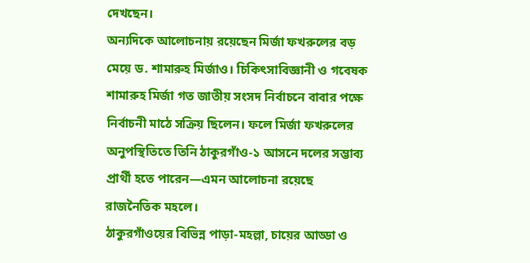দেখছেন।
অন্যদিকে আলোচনায় রয়েছেন মির্জা ফখরুলের বড় মেয়ে ড. শামারুহ মির্জাও। চিকিৎসাবিজ্ঞানী ও গবেষক শামারুহ মির্জা গত জাতীয় সংসদ নির্বাচনে বাবার পক্ষে নির্বাচনী মাঠে সক্রিয় ছিলেন। ফলে মির্জা ফখরুলের অনুপস্থিতিতে তিনি ঠাকুরগাঁও-১ আসনে দলের সম্ভাব্য প্রার্থী হতে পারেন—এমন আলোচনা রয়েছে রাজনৈতিক মহলে।
ঠাকুরগাঁওয়ের বিভিন্ন পাড়া-মহল্লা, চায়ের আড্ডা ও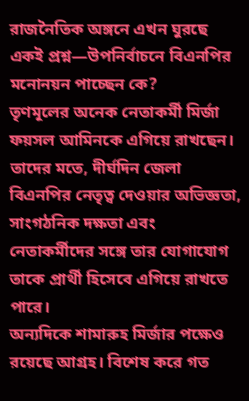রাজনৈতিক অঙ্গনে এখন ঘুরছে একই প্রশ্ন—উপনির্বাচনে বিএনপির মনোনয়ন পাচ্ছেন কে?
তৃণমূলের অনেক নেতাকর্মী মির্জা ফয়সল আমিনকে এগিয়ে রাখছেন। তাদের মতে, দীর্ঘদিন জেলা বিএনপির নেতৃত্ব দেওয়ার অভিজ্ঞতা, সাংগঠনিক দক্ষতা এবং নেতাকর্মীদের সঙ্গে তার যোগাযোগ তাকে প্রার্থী হিসেবে এগিয়ে রাখতে পারে।
অন্যদিকে শামারুহ মির্জার পক্ষেও রয়েছে আগ্রহ। বিশেষ করে গত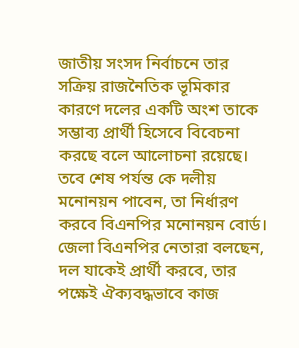জাতীয় সংসদ নির্বাচনে তার সক্রিয় রাজনৈতিক ভূমিকার কারণে দলের একটি অংশ তাকে সম্ভাব্য প্রার্থী হিসেবে বিবেচনা করছে বলে আলোচনা রয়েছে।
তবে শেষ পর্যন্ত কে দলীয় মনোনয়ন পাবেন, তা নির্ধারণ করবে বিএনপির মনোনয়ন বোর্ড। জেলা বিএনপির নেতারা বলছেন, দল যাকেই প্রার্থী করবে, তার পক্ষেই ঐক্যবদ্ধভাবে কাজ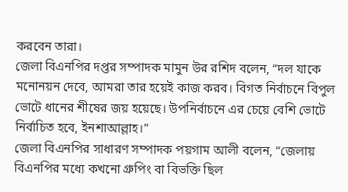করবেন তারা।
জেলা বিএনপির দপ্তর সম্পাদক মামুন উর রশিদ বলেন, “দল যাকে মনোনয়ন দেবে, আমরা তার হয়েই কাজ করব। বিগত নির্বাচনে বিপুল ভোটে ধানের শীষের জয় হয়েছে। উপনির্বাচনে এর চেয়ে বেশি ভোটে নির্বাচিত হবে, ইনশাআল্লাহ।”
জেলা বিএনপির সাধারণ সম্পাদক পয়গাম আলী বলেন, “জেলায় বিএনপির মধ্যে কখনো গ্রুপিং বা বিভক্তি ছিল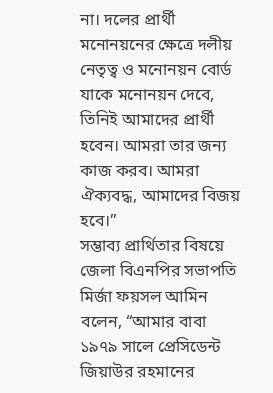না। দলের প্রার্থী মনোনয়নের ক্ষেত্রে দলীয় নেতৃত্ব ও মনোনয়ন বোর্ড যাকে মনোনয়ন দেবে, তিনিই আমাদের প্রার্থী হবেন। আমরা তার জন্য কাজ করব। আমরা ঐক্যবদ্ধ, আমাদের বিজয় হবে।”
সম্ভাব্য প্রার্থিতার বিষয়ে জেলা বিএনপির সভাপতি মির্জা ফয়সল আমিন বলেন, “আমার বাবা ১৯৭৯ সালে প্রেসিডেন্ট জিয়াউর রহমানের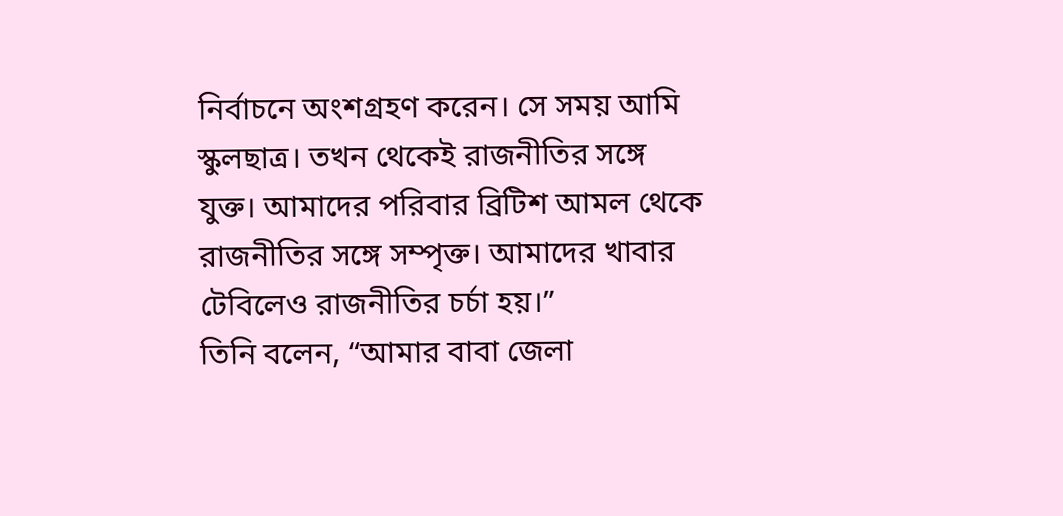নির্বাচনে অংশগ্রহণ করেন। সে সময় আমি স্কুলছাত্র। তখন থেকেই রাজনীতির সঙ্গে যুক্ত। আমাদের পরিবার ব্রিটিশ আমল থেকে রাজনীতির সঙ্গে সম্পৃক্ত। আমাদের খাবার টেবিলেও রাজনীতির চর্চা হয়।”
তিনি বলেন, “আমার বাবা জেলা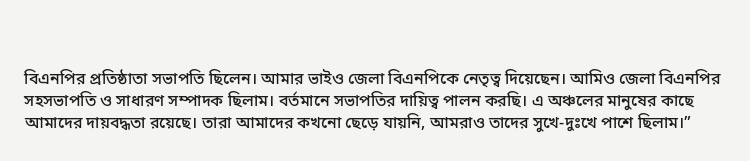বিএনপির প্রতিষ্ঠাতা সভাপতি ছিলেন। আমার ভাইও জেলা বিএনপিকে নেতৃত্ব দিয়েছেন। আমিও জেলা বিএনপির সহসভাপতি ও সাধারণ সম্পাদক ছিলাম। বর্তমানে সভাপতির দায়িত্ব পালন করছি। এ অঞ্চলের মানুষের কাছে আমাদের দায়বদ্ধতা রয়েছে। তারা আমাদের কখনো ছেড়ে যায়নি, আমরাও তাদের সুখে-দুঃখে পাশে ছিলাম।”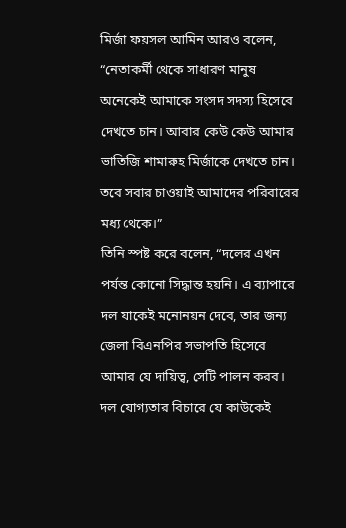মির্জা ফয়সল আমিন আরও বলেন, “নেতাকর্মী থেকে সাধারণ মানুষ অনেকেই আমাকে সংসদ সদস্য হিসেবে দেখতে চান। আবার কেউ কেউ আমার ভাতিজি শামারুহ মির্জাকে দেখতে চান। তবে সবার চাওয়াই আমাদের পরিবারের মধ্য থেকে।”
তিনি স্পষ্ট করে বলেন, “দলের এখন পর্যন্ত কোনো সিদ্ধান্ত হয়নি। এ ব্যাপারে দল যাকেই মনোনয়ন দেবে, তার জন্য জেলা বিএনপির সভাপতি হিসেবে আমার যে দায়িত্ব, সেটি পালন করব। দল যোগ্যতার বিচারে যে কাউকেই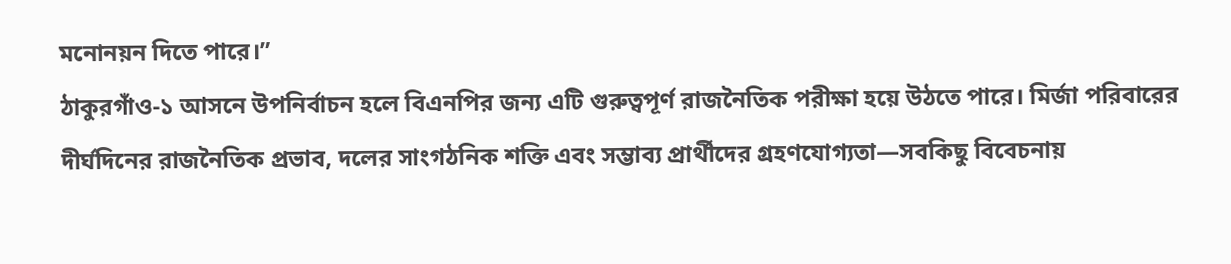মনোনয়ন দিতে পারে।”
ঠাকুরগাঁও-১ আসনে উপনির্বাচন হলে বিএনপির জন্য এটি গুরুত্বপূর্ণ রাজনৈতিক পরীক্ষা হয়ে উঠতে পারে। মির্জা পরিবারের দীর্ঘদিনের রাজনৈতিক প্রভাব, দলের সাংগঠনিক শক্তি এবং সম্ভাব্য প্রার্থীদের গ্রহণযোগ্যতা—সবকিছু বিবেচনায়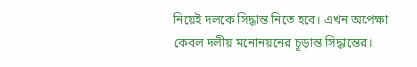নিয়েই দলকে সিদ্ধান্ত নিতে হবে। এখন অপেক্ষা কেবল দলীয় মনোনয়নের চূড়ান্ত সিদ্ধান্তের।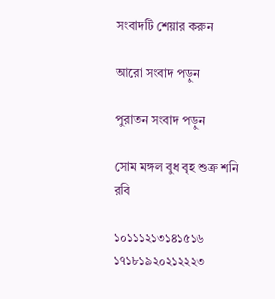সংবাদটি শেয়ার করুন

আরো সংবাদ পড়ুন

পুরাতন সংবাদ পড়ুন

সোম মঙ্গল বুধ বৃহ শুক্র শনি রবি

১০১১১২১৩১৪১৫১৬
১৭১৮১৯২০২১২২২৩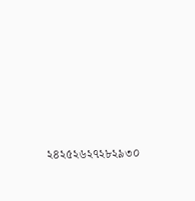২৪২৫২৬২৭২৮২৯৩০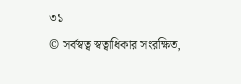৩১
© সর্বস্বত্ব স্বত্বাধিকার সংরক্ষিত,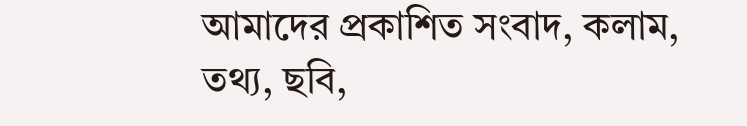আমাদের প্রকাশিত সংবাদ, কলাম, তথ্য, ছবি,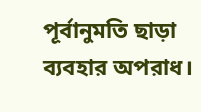পূর্বানুমতি ছাড়া ব্যবহার অপরাধ।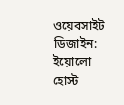ওয়েবসাইট ডিজাইন: ইয়োলো হোস্ট